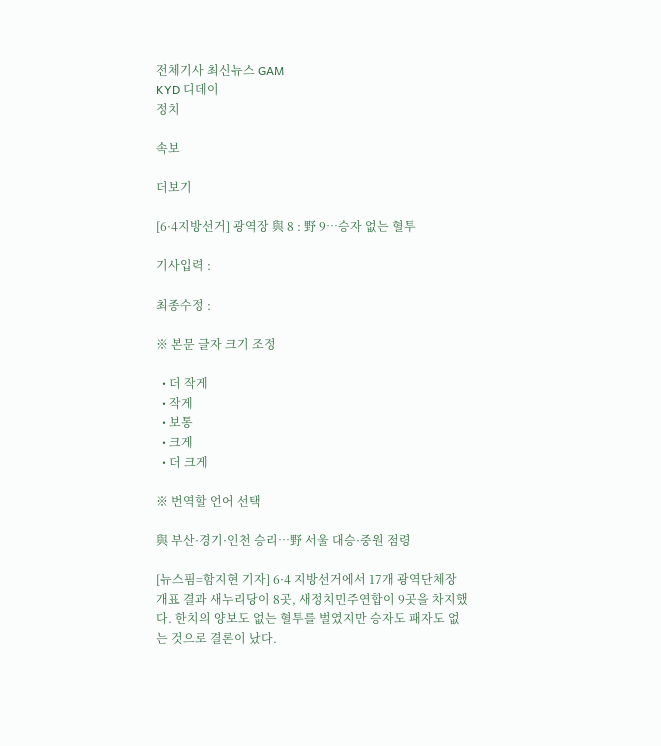전체기사 최신뉴스 GAM
KYD 디데이
정치

속보

더보기

[6·4지방선거] 광역장 與 8 : 野 9…승자 없는 혈투

기사입력 :

최종수정 :

※ 본문 글자 크기 조정

  • 더 작게
  • 작게
  • 보통
  • 크게
  • 더 크게

※ 번역할 언어 선택

與 부산·경기·인천 승리…野 서울 대승·중원 점령

[뉴스핌=함지현 기자] 6·4 지방선거에서 17개 광역단체장 개표 결과 새누리당이 8곳, 새정치민주연합이 9곳을 차지했다. 한치의 양보도 없는 혈투를 벌였지만 승자도 패자도 없는 것으로 결론이 났다.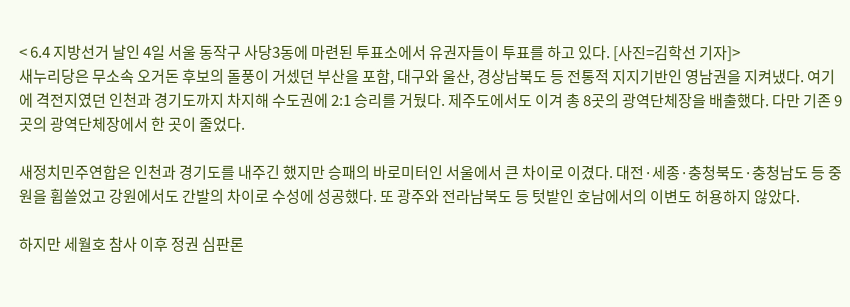< 6.4 지방선거 날인 4일 서울 동작구 사당3동에 마련된 투표소에서 유권자들이 투표를 하고 있다. [사진=김학선 기자]>
새누리당은 무소속 오거돈 후보의 돌풍이 거셌던 부산을 포함, 대구와 울산, 경상남북도 등 전통적 지지기반인 영남권을 지켜냈다. 여기에 격전지였던 인천과 경기도까지 차지해 수도권에 2:1 승리를 거뒀다. 제주도에서도 이겨 총 8곳의 광역단체장을 배출했다. 다만 기존 9곳의 광역단체장에서 한 곳이 줄었다.

새정치민주연합은 인천과 경기도를 내주긴 했지만 승패의 바로미터인 서울에서 큰 차이로 이겼다. 대전·세종·충청북도·충청남도 등 중원을 휩쓸었고 강원에서도 간발의 차이로 수성에 성공했다. 또 광주와 전라남북도 등 텃밭인 호남에서의 이변도 허용하지 않았다.

하지만 세월호 참사 이후 정권 심판론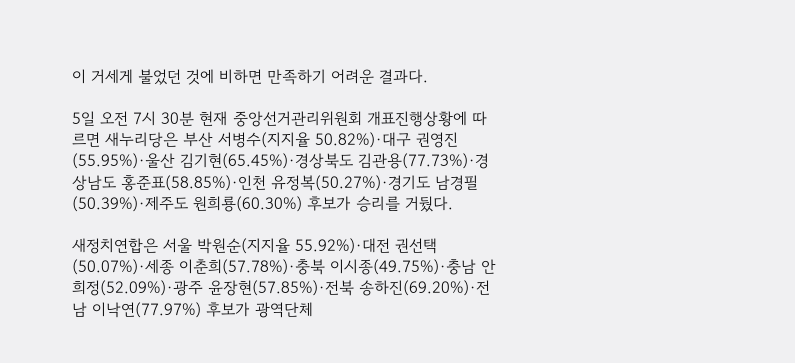이 거세게 불었던 것에 비하면 만족하기 어려운 결과다.

5일 오전 7시 30분 현재 중앙선거관리위원회 개표진행상황에 따르면 새누리당은 부산 서병수(지지율 50.82%)·대구 권영진 (55.95%)·울산 김기현(65.45%)·경상북도 김관용(77.73%)·경상남도 홍준표(58.85%)·인천 유정복(50.27%)·경기도 남경필(50.39%)·제주도 원희룡(60.30%) 후보가 승리를 거뒀다.

새정치연합은 서울 박원순(지지율 55.92%)·대전 권선택(50.07%)·세종 이춘희(57.78%)·충북 이시종(49.75%)·충남 안희정(52.09%)·광주 윤장현(57.85%)·전북 송하진(69.20%)·전남 이낙연(77.97%) 후보가 광역단체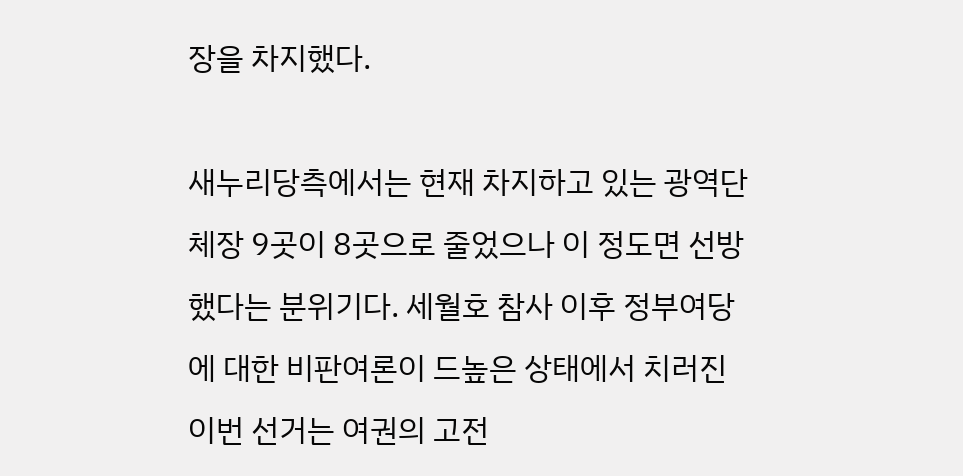장을 차지했다.

새누리당측에서는 현재 차지하고 있는 광역단체장 9곳이 8곳으로 줄었으나 이 정도면 선방했다는 분위기다. 세월호 참사 이후 정부여당에 대한 비판여론이 드높은 상태에서 치러진 이번 선거는 여권의 고전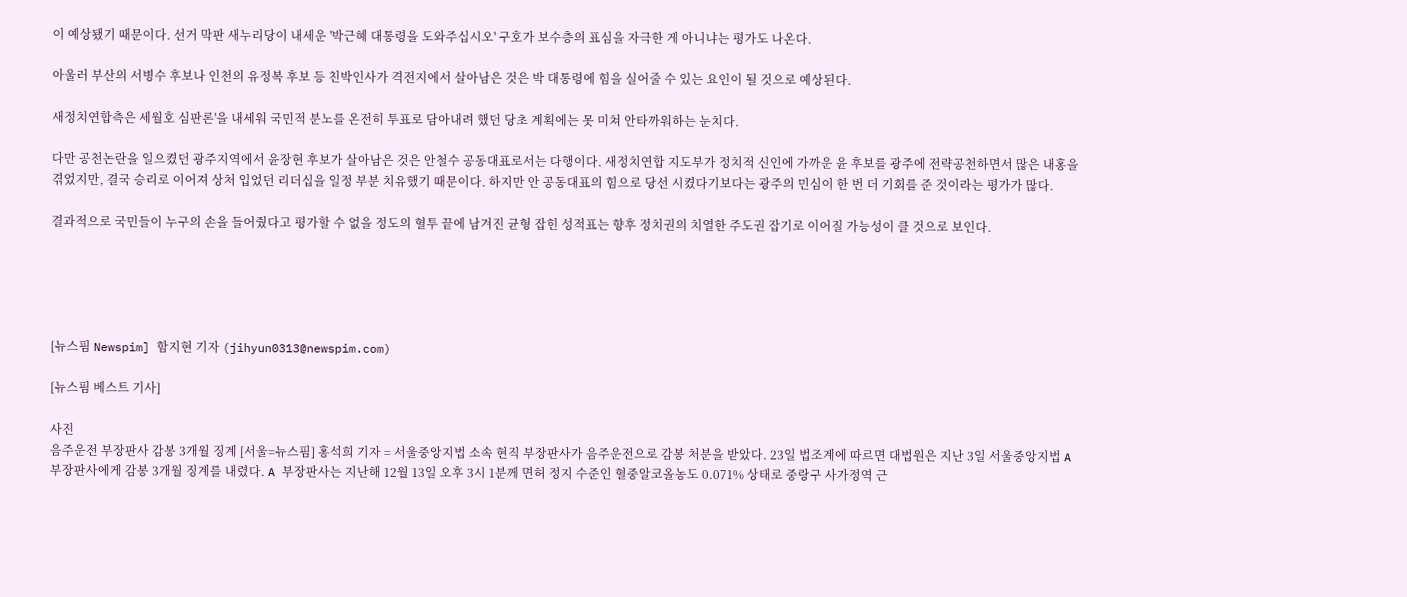이 예상됐기 때문이다. 선거 막판 새누리당이 내세운 '박근혜 대통령을 도와주십시오' 구호가 보수층의 표심을 자극한 게 아니냐는 평가도 나온다.

아울러 부산의 서병수 후보나 인천의 유정복 후보 등 친박인사가 격전지에서 살아남은 것은 박 대통령에 힘을 실어줄 수 있는 요인이 될 것으로 예상된다.

새정치연합측은 세월호 심판론'을 내세워 국민적 분노를 온전히 투표로 담아내려 했던 당초 계획에는 못 미쳐 안타까워하는 눈치다.

다만 공천논란을 일으켰던 광주지역에서 윤장현 후보가 살아남은 것은 안철수 공동대표로서는 다행이다. 새정치연합 지도부가 정치적 신인에 가까운 윤 후보를 광주에 전략공천하면서 많은 내홍을 겪었지만, 결국 승리로 이어져 상처 입었던 리더십을 일정 부분 치유했기 때문이다. 하지만 안 공동대표의 힘으로 당선 시켰다기보다는 광주의 민심이 한 번 더 기회를 준 것이라는 평가가 많다.

결과적으로 국민들이 누구의 손을 들어줬다고 평가할 수 없을 정도의 혈투 끝에 남겨진 균형 잡힌 성적표는 향후 정치권의 치열한 주도권 잡기로 이어질 가능성이 클 것으로 보인다.





[뉴스핌 Newspim] 함지현 기자 (jihyun0313@newspim.com)

[뉴스핌 베스트 기사]

사진
음주운전 부장판사 감봉 3개월 징계 [서울=뉴스핌] 홍석희 기자 = 서울중앙지법 소속 현직 부장판사가 음주운전으로 감봉 처분을 받았다. 23일 법조계에 따르면 대법원은 지난 3일 서울중앙지법 A 부장판사에게 감봉 3개월 징계를 내렸다. A 부장판사는 지난해 12월 13일 오후 3시 1분께 면허 정지 수준인 혈중알코올농도 0.071% 상태로 중랑구 사가정역 근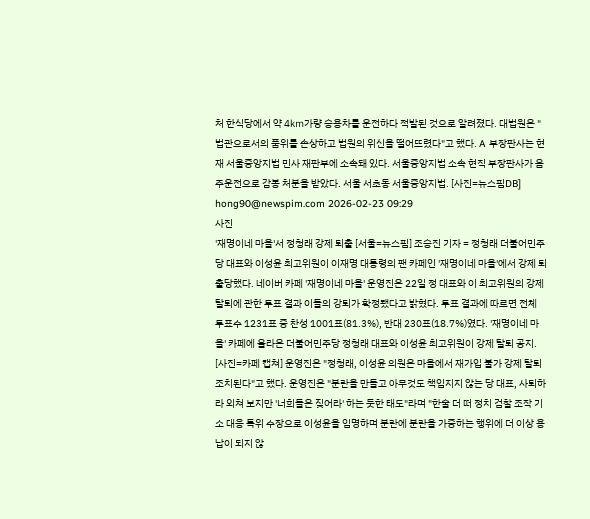처 한식당에서 약 4㎞가량 승용차를 운전하다 적발된 것으로 알려졌다. 대법원은 "법관으로서의 품위를 손상하고 법원의 위신을 떨어뜨렸다"고 했다. A 부장판사는 현재 서울중앙지법 민사 재판부에 소속돼 있다. 서울중앙지법 소속 현직 부장판사가 음주운전으로 감봉 처분을 받았다. 서울 서초동 서울중앙지법. [사진=뉴스핌DB] hong90@newspim.com 2026-02-23 09:29
사진
'재명이네 마을'서 정청래 강제 퇴출 [서울=뉴스핌] 조승진 기자 = 정청래 더불어민주당 대표와 이성윤 최고위원이 이재명 대통령의 팬 카페인 '재명이네 마을'에서 강제 퇴출당했다. 네이버 카페 '재명이네 마을' 운영진은 22일 정 대표와 이 최고위원의 강제 탈퇴에 관한 투표 결과 이들의 강퇴가 확정됐다고 밝혔다. 투표 결과에 따르면 전체 투표수 1231표 중 찬성 1001표(81.3%), 반대 230표(18.7%)였다. '재명이네 마을' 카페에 올라온 더불어민주당 정청래 대표와 이성윤 최고위원이 강제 탈퇴 공지. [사진=카페 캡쳐] 운영진은 "정청래, 이성윤 의원은 마을에서 재가입 불가 강제 탈퇴 조치된다"고 했다. 운영진은 "분란을 만들고 아무것도 책임지지 않는 당 대표, 사퇴하라 외쳐 보지만 '너희들은 짖어라' 하는 듯한 태도"라며 "한술 더 떠 정치 검찰 조작 기소 대응 특위 수장으로 이성윤을 임명하며 분란에 분란을 가중하는 행위에 더 이상 용납이 되지 않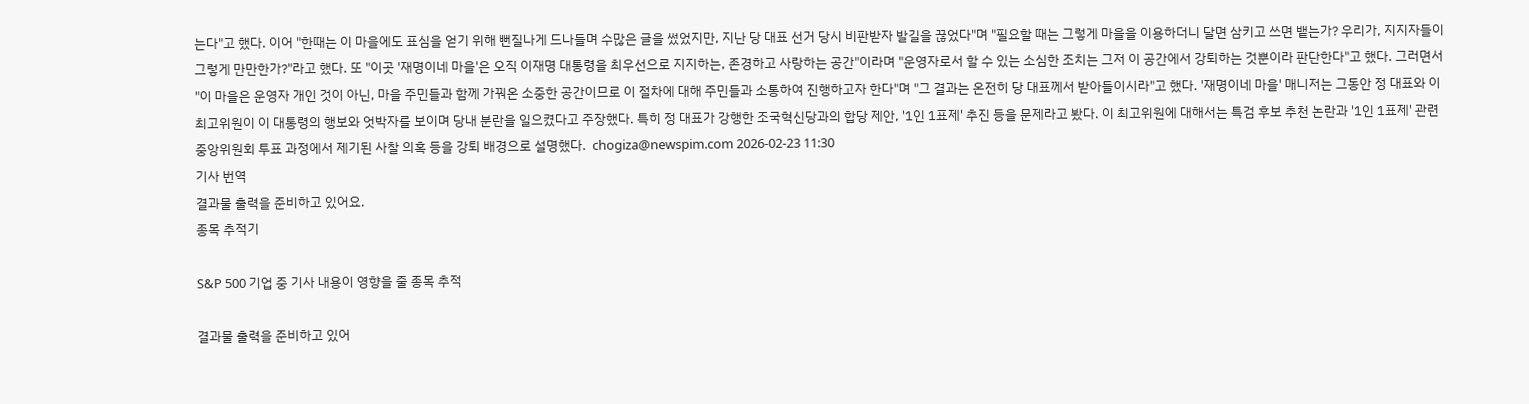는다"고 했다. 이어 "한때는 이 마을에도 표심을 얻기 위해 뻔질나게 드나들며 수많은 글을 썼었지만, 지난 당 대표 선거 당시 비판받자 발길을 끊었다"며 "필요할 때는 그렇게 마을을 이용하더니 달면 삼키고 쓰면 뱉는가? 우리가, 지지자들이 그렇게 만만한가?"라고 했다. 또 "이곳 '재명이네 마을'은 오직 이재명 대통령을 최우선으로 지지하는, 존경하고 사랑하는 공간"이라며 "운영자로서 할 수 있는 소심한 조치는 그저 이 공간에서 강퇴하는 것뿐이라 판단한다"고 했다. 그러면서 "이 마을은 운영자 개인 것이 아닌, 마을 주민들과 함께 가꿔온 소중한 공간이므로 이 절차에 대해 주민들과 소통하여 진행하고자 한다"며 "그 결과는 온전히 당 대표께서 받아들이시라"고 했다. '재명이네 마을' 매니저는 그동안 정 대표와 이 최고위원이 이 대통령의 행보와 엇박자를 보이며 당내 분란을 일으켰다고 주장했다. 특히 정 대표가 강행한 조국혁신당과의 합당 제안, '1인 1표제' 추진 등을 문제라고 봤다. 이 최고위원에 대해서는 특검 후보 추천 논란과 '1인 1표제' 관련 중앙위원회 투표 과정에서 제기된 사찰 의혹 등을 강퇴 배경으로 설명했다.  chogiza@newspim.com 2026-02-23 11:30
기사 번역
결과물 출력을 준비하고 있어요.
종목 추적기

S&P 500 기업 중 기사 내용이 영향을 줄 종목 추적

결과물 출력을 준비하고 있어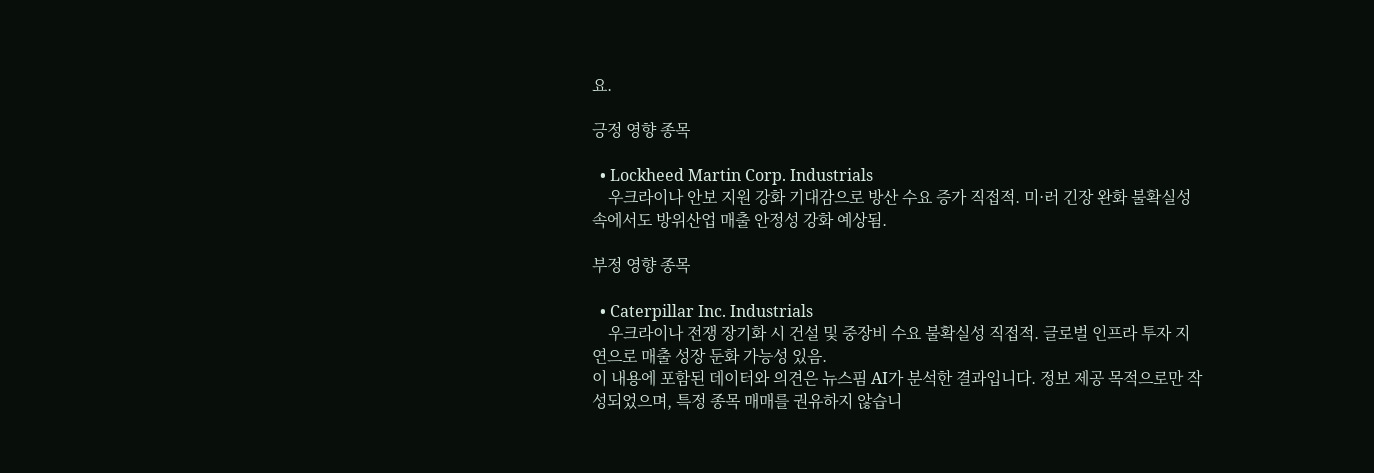요.

긍정 영향 종목

  • Lockheed Martin Corp. Industrials
    우크라이나 안보 지원 강화 기대감으로 방산 수요 증가 직접적. 미·러 긴장 완화 불확실성 속에서도 방위산업 매출 안정성 강화 예상됨.

부정 영향 종목

  • Caterpillar Inc. Industrials
    우크라이나 전쟁 장기화 시 건설 및 중장비 수요 불확실성 직접적. 글로벌 인프라 투자 지연으로 매출 성장 둔화 가능성 있음.
이 내용에 포함된 데이터와 의견은 뉴스핌 AI가 분석한 결과입니다. 정보 제공 목적으로만 작성되었으며, 특정 종목 매매를 권유하지 않습니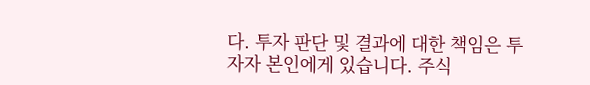다. 투자 판단 및 결과에 대한 책임은 투자자 본인에게 있습니다. 주식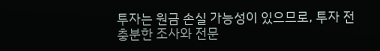투자는 원금 손실 가능성이 있으므로, 투자 전 충분한 조사와 전문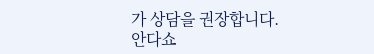가 상담을 권장합니다.
안다쇼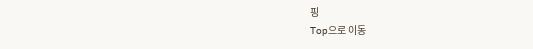핑
Top으로 이동